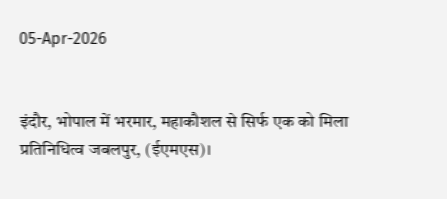05-Apr-2026


इंदौर, भोपाल में भरमार, महाकौशल से सिर्फ एक को मिला प्रतिनिधित्व जबलपुर, (ईएमएस)।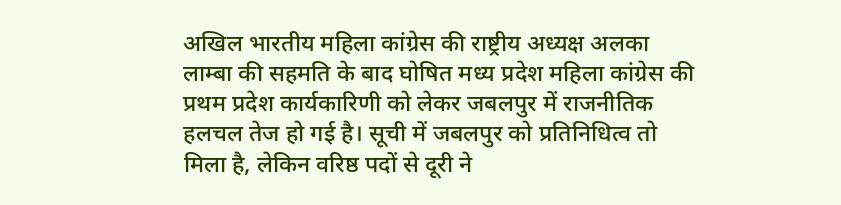अखिल भारतीय महिला कांग्रेस की राष्ट्रीय अध्यक्ष अलका लाम्बा की सहमति के बाद घोषित मध्य प्रदेश महिला कांग्रेस की प्रथम प्रदेश कार्यकारिणी को लेकर जबलपुर में राजनीतिक हलचल तेज हो गई है। सूची में जबलपुर को प्रतिनिधित्व तो मिला है, लेकिन वरिष्ठ पदों से दूरी ने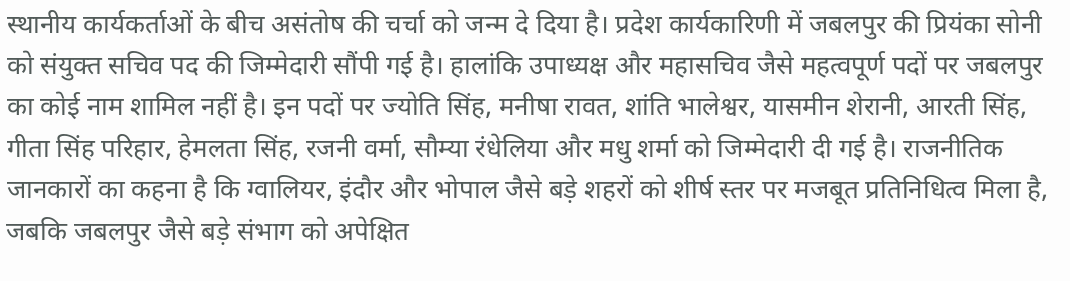स्थानीय कार्यकर्ताओं के बीच असंतोष की चर्चा को जन्म दे दिया है। प्रदेश कार्यकारिणी में जबलपुर की प्रियंका सोनी को संयुक्त सचिव पद की जिम्मेदारी सौंपी गई है। हालांकि उपाध्यक्ष और महासचिव जैसे महत्वपूर्ण पदों पर जबलपुर का कोई नाम शामिल नहीं है। इन पदों पर ज्योति सिंह, मनीषा रावत, शांति भालेश्वर, यासमीन शेरानी, आरती सिंह, गीता सिंह परिहार, हेमलता सिंह, रजनी वर्मा, सौम्या रंधेलिया और मधु शर्मा को जिम्मेदारी दी गई है। राजनीतिक जानकारों का कहना है कि ग्वालियर, इंदौर और भोपाल जैसे बड़े शहरों को शीर्ष स्तर पर मजबूत प्रतिनिधित्व मिला है, जबकि जबलपुर जैसे बड़े संभाग को अपेक्षित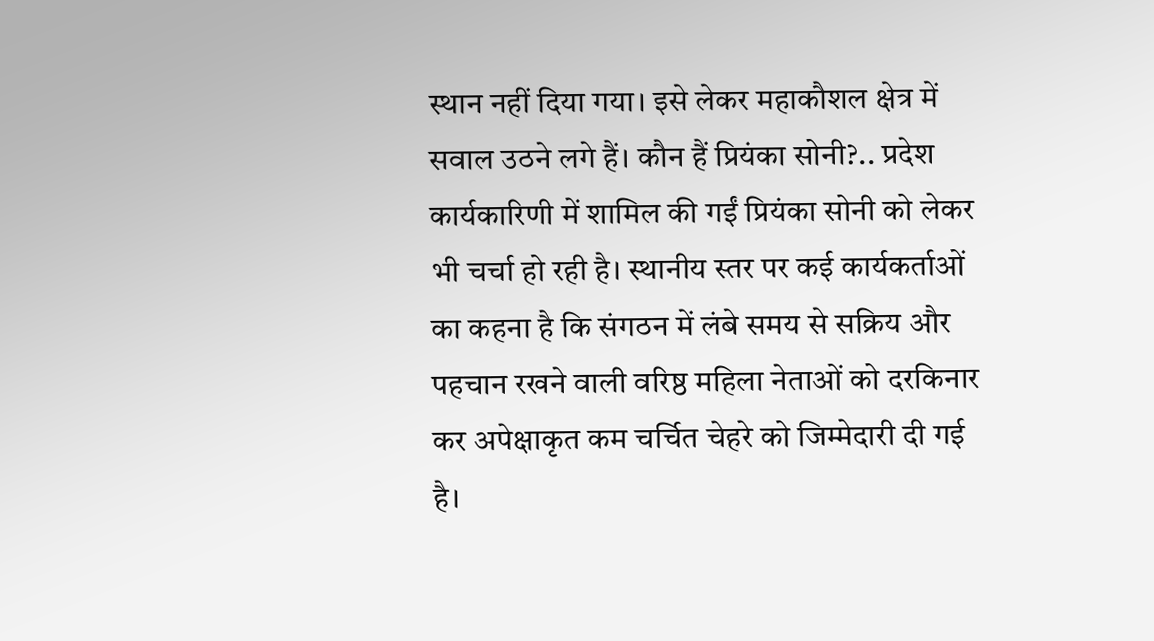स्थान नहीं दिया गया। इसे लेकर महाकौशल क्षेत्र में सवाल उठने लगे हैं। कौन हैं प्रियंका सोनी?.. प्रदेश कार्यकारिणी में शामिल की गईं प्रियंका सोनी को लेकर भी चर्चा हो रही है। स्थानीय स्तर पर कई कार्यकर्ताओं का कहना है कि संगठन में लंबे समय से सक्रिय और पहचान रखने वाली वरिष्ठ महिला नेताओं को दरकिनार कर अपेक्षाकृत कम चर्चित चेहरे को जिम्मेदारी दी गई है।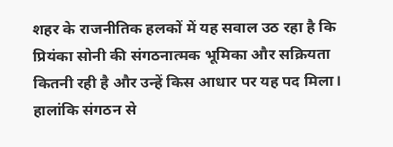शहर के राजनीतिक हलकों में यह सवाल उठ रहा है कि प्रियंका सोनी की संगठनात्मक भूमिका और सक्रियता कितनी रही है और उन्हें किस आधार पर यह पद मिला। हालांकि संगठन से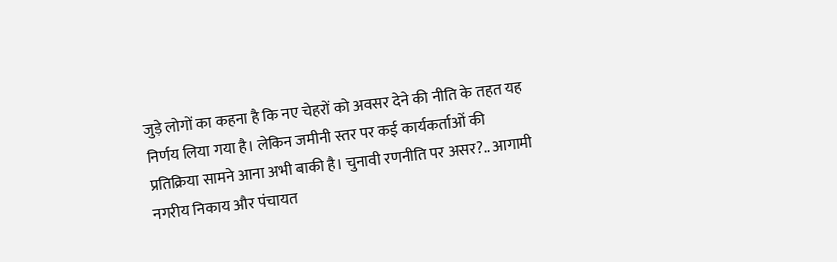जुड़े लोगों का कहना है कि नए चेहरों को अवसर देने की नीति के तहत यह निर्णय लिया गया है। लेकिन जमीनी स्तर पर कई कार्यकर्ताओं की प्रतिक्रिया सामने आना अभी बाकी है। चुनावी रणनीति पर असर?.. आगामी नगरीय निकाय और पंचायत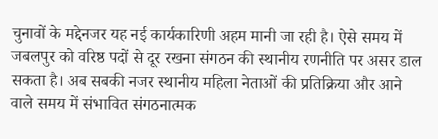चुनावों के मद्देनजर यह नई कार्यकारिणी अहम मानी जा रही है। ऐसे समय में जबलपुर को वरिष्ठ पदों से दूर रखना संगठन की स्थानीय रणनीति पर असर डाल सकता है। अब सबकी नजर स्थानीय महिला नेताओं की प्रतिक्रिया और आने वाले समय में संभावित संगठनात्मक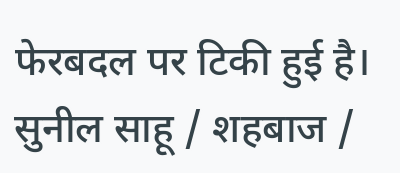फेरबदल पर टिकी हुई है। सुनील साहू / शहबाज /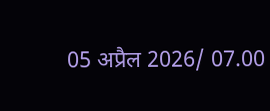05 अप्रैल 2026/ 07.00